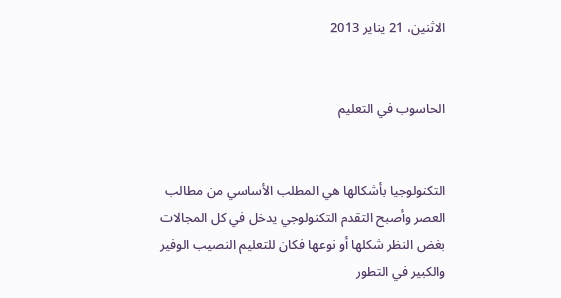الاثنين، 21 يناير 2013


الحاسوب في التعليم


التكنولوجيا بأشكالها هي المطلب الأساسي من مطالب العصر وأصبح التقدم التكنولوجي يدخل في كل المجالات بغض النظر شكلها أو نوعها فكان للتعليم النصيب الوفير والكبير في التطور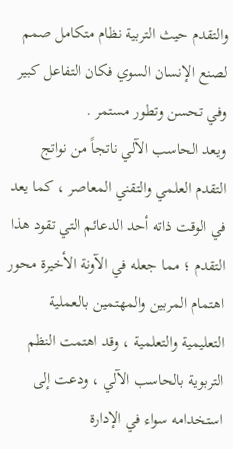والتقدم حيث التربية نظام متكامل صمم لصنع الإنسان السوي فكان التفاعل كبير وفي تحسن وتطور مستمر .
ويعد الحاسب الآلي ناتجاً من نواتج التقدم العلمي والتقني المعاصر ، كما يعد في الوقت ذاته أحد الدعائم التي تقود هذا التقدم ؛ مما جعله في الآونة الأخيرة محور اهتمام المربين والمهتمين بالعملية التعليمية والتعلمية ، وقد اهتمت النظم التربوية بالحاسب الآلي ، ودعت إلى استخدامه سواء في الإدارة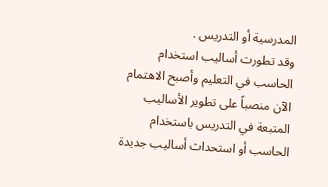المدرسية أو التدريس .
وقد تطورت أساليب استخدام الحاسب في التعليم وأصبح الاهتمام الآن منصباً على تطوير الأساليب المتبعة في التدريس باستخدام الحاسب أو استحداث أساليب جديدة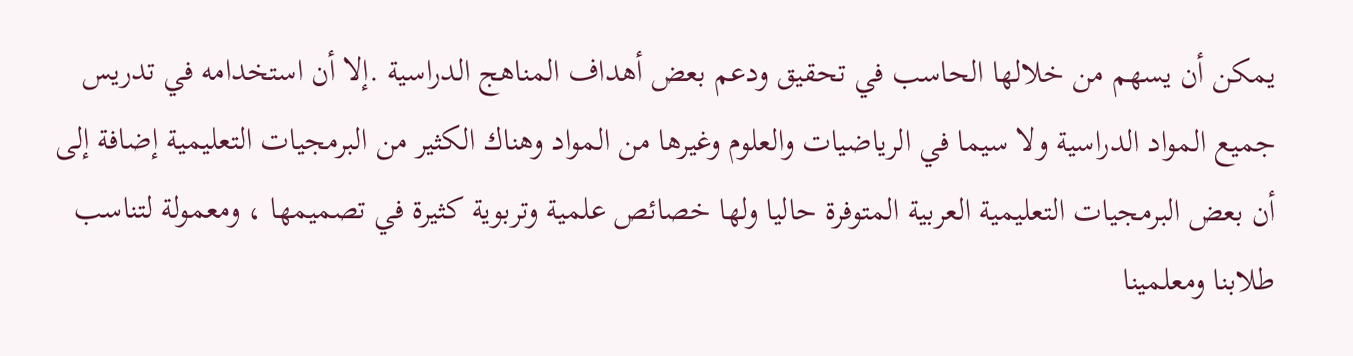يمكن أن يسهم من خلالها الحاسب في تحقيق ودعم بعض أهداف المناهج الدراسية .إلا أن استخدامه في تدريس جميع المواد الدراسية ولا سيما في الرياضيات والعلوم وغيرها من المواد وهناك الكثير من البرمجيات التعليمية إضافة إلى أن بعض البرمجيات التعليمية العربية المتوفرة حاليا ولها خصائص علمية وتربوية كثيرة في تصميمها ، ومعمولة لتناسب طلابنا ومعلمينا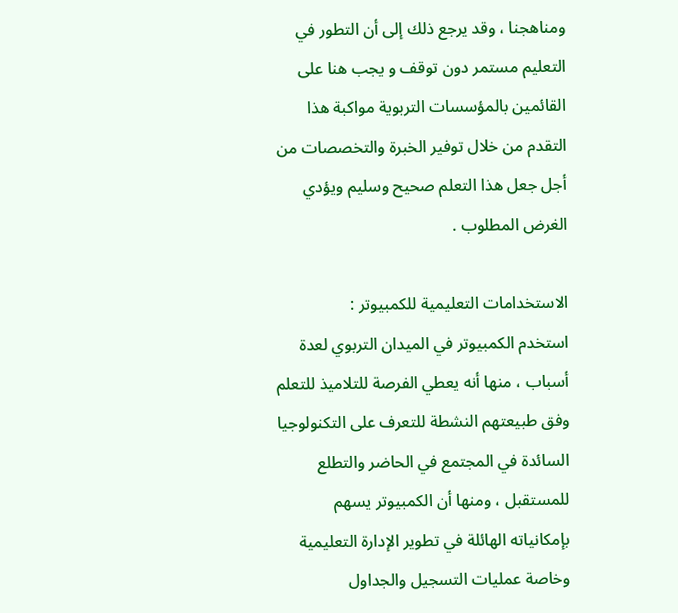ومناهجنا ، وقد يرجع ذلك إلى أن التطور في التعليم مستمر دون توقف و يجب هنا على القائمين بالمؤسسات التربوية مواكبة هذا التقدم من خلال توفير الخبرة والتخصصات من أجل جعل هذا التعلم صحيح وسليم ويؤدي الغرض المطلوب .

الاستخدامات التعليمية للكمبيوتر :
استخدم الكمبيوتر في الميدان التربوي لعدة أسباب ، منها أنه يعطي الفرصة للتلاميذ للتعلم وفق طبيعتهم النشطة للتعرف على التكنولوجيا السائدة في المجتمع في الحاضر والتطلع للمستقبل ، ومنها أن الكمبيوتر يسهم بإمكانياته الهائلة في تطوير الإدارة التعليمية وخاصة عمليات التسجيل والجداول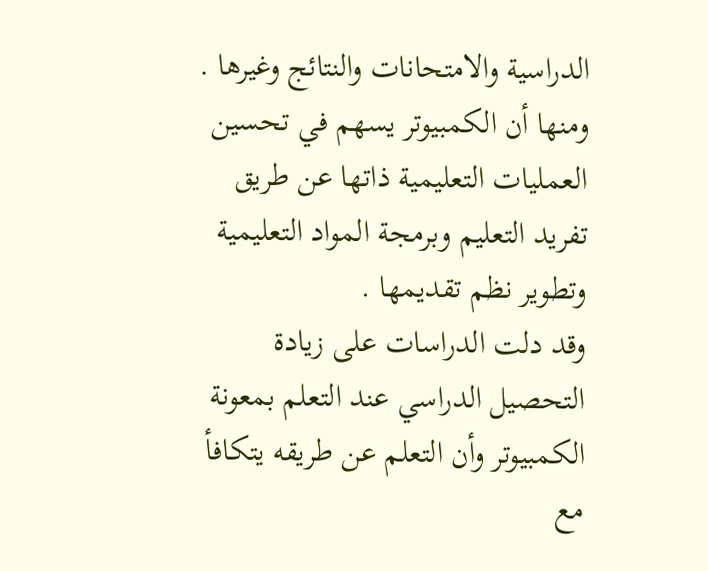الدراسية والامتحانات والنتائج وغيرها .
ومنها أن الكمبيوتر يسهم في تحسين العمليات التعليمية ذاتها عن طريق تفريد التعليم وبرمجة المواد التعليمية وتطوير نظم تقديمها .
وقد دلت الدراسات على زيادة التحصيل الدراسي عند التعلم بمعونة الكمبيوتر وأن التعلم عن طريقه يتكافأ مع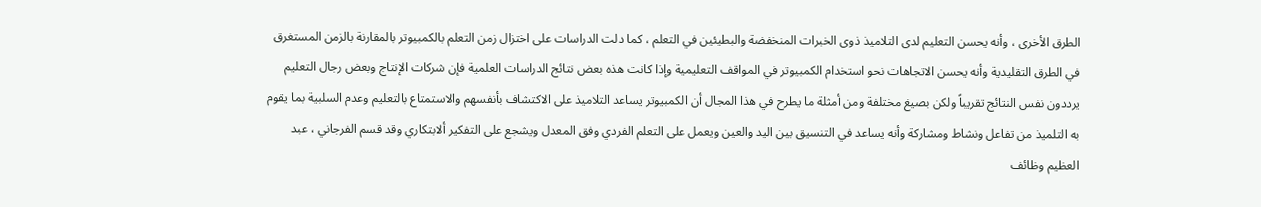الطرق الأخرى ، وأنه يحسن التعليم لدى التلاميذ ذوى الخبرات المنخفضة والبطيئين في التعلم ، كما دلت الدراسات على اختزال زمن التعلم بالكمبيوتر بالمقارنة بالزمن المستغرق في الطرق التقليدية وأنه يحسن الاتجاهات نحو استخدام الكمبيوتر في المواقف التعليمية وإذا كانت هذه بعض نتائج الدراسات العلمية فإن شركات الإنتاج وبعض رجال التعليم يرددون نفس النتائج تقريباً ولكن بصيغ مختلفة ومن أمثلة ما يطرح في هذا المجال أن الكمبيوتر يساعد التلاميذ على الاكتشاف بأنفسهم والاستمتاع بالتعليم وعدم السلبية بما يقوم به التلميذ من تفاعل ونشاط ومشاركة وأنه يساعد في التنسيق بين اليد والعين ويعمل على التعلم الفردي وفق المعدل ويشجع على التفكير ألابتكاري وقد قسم الفرجاني ، عبد العظيم وظائف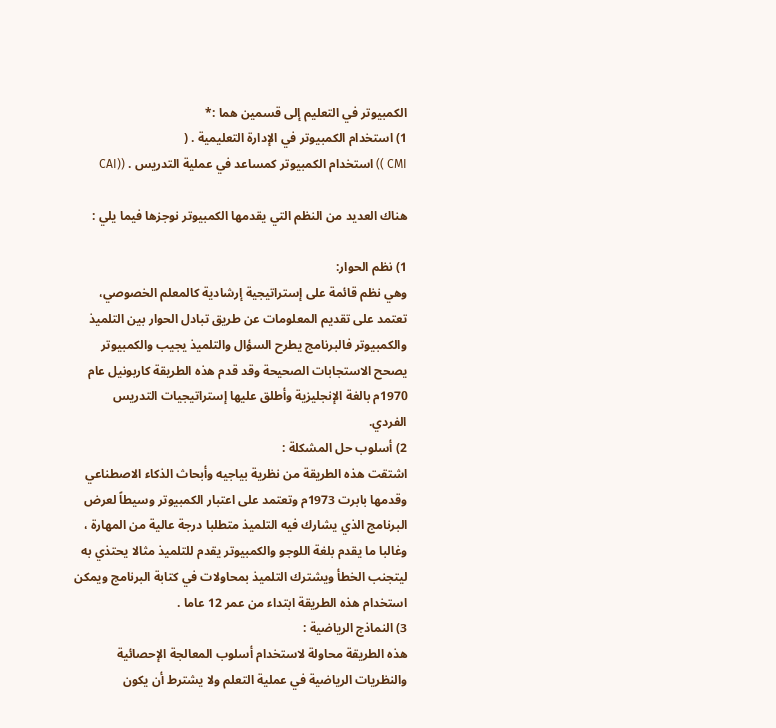الكمبيوتر في التعليم إلى قسمين هما :*
1) استخدام الكمبيوتر في الإدارة التعليمية . (
CMI )) استخدام الكمبيوتر كمساعد في عملية التدريس . ((CAI

هناك العديد من النظم التي يقدمها الكمبيوتر نوجزها فيما يلي :

1) نظم الحوار:
وهي نظم قائمة على إستراتيجية إرشادية كالمعلم الخصوصي، تعتمد على تقديم المعلومات عن طريق تبادل الحوار بين التلميذ والكمبيوتر فالبرنامج يطرح السؤال والتلميذ يجيب والكمبيوتر يصحح الاستجابات الصحيحة وقد قدم هذه الطريقة كاربونيل عام 1970م بالغة الإنجليزية وأطلق عليها إستراتيجيات التدريس الفردي.
2) أسلوب حل المشكلة :
اشتقت هذه الطريقة من نظرية بياجيه وأبحاث الذكاء الاصطناعي وقدمها بابرت 1973م وتعتمد على اعتبار الكمبيوتر وسيطاً لعرض البرنامج الذي يشارك فيه التلميذ متطلبا درجة عالية من المهارة ، وغالبا ما يقدم بلغة اللوجو والكمبيوتر يقدم للتلميذ مثالا يحتذي به ليتجنب الخطأ ويشترك التلميذ بمحاولات في كتابة البرنامج ويمكن استخدام هذه الطريقة ابتداء من عمر 12 عاما .
3) النماذج الرياضية :
هذه الطريقة محاولة لاستخدام أسلوب المعالجة الإحصائية والنظريات الرياضية في عملية التعلم ولا يشترط أن يكون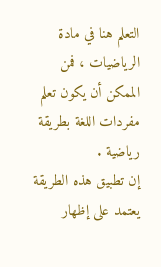التعلم هنا في مادة الرياضيات ، فمن الممكن أن يكون تعلم مفردات اللغة بطريقة رياضية .
إن تطبيق هذه الطريقة يعتمد على إظهار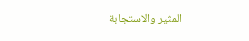المثير والاستجابة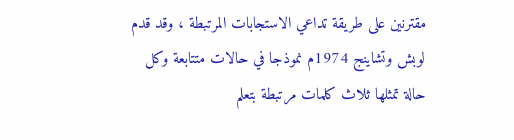مقترنين على طريقة تداعي الاستجابات المرتبطة ، وقد قدم لوبش وتشاينج 1974م نموذجا في حالات متتابعة وكل حالة تمثلها ثلاث كلمات مرتبطة بتعلم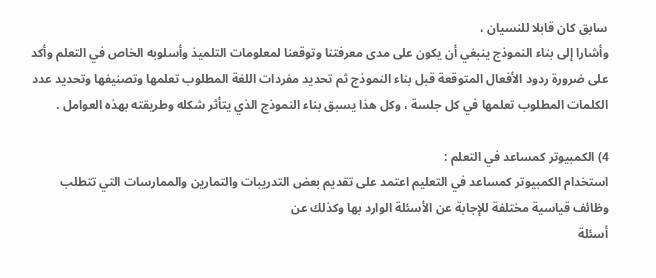سابق كان قابلا للنسيان ،
وأشارا إلى بناء النموذج ينبغي أن يكون على مدى معرفتنا وتوقعنا لمعلومات التلميذ وأسلوبه الخاص في التعلم وأكد على ضرورة ردود الأفعال المتوقعة قبل بناء النموذج ثم تحديد مفردات اللغة المطلوب تعلمها وتصنيفها وتحديد عدد الكلمات المطلوب تعلمها في كل جلسة ، وكل هذا يسبق بناء النموذج الذي يتأثر شكله وطريقته بهذه العوامل .

4) الكمبيوتر كمساعد في التعلم :
استخدام الكمبيوتر كمساعد في التعليم اعتمد على تقديم بعض التدريبات والتمارين والممارسات التي تتطلب وظائف قياسية مختلفة للإجابة عن الأسئلة الوارد بها وكذلك عن
أسئلة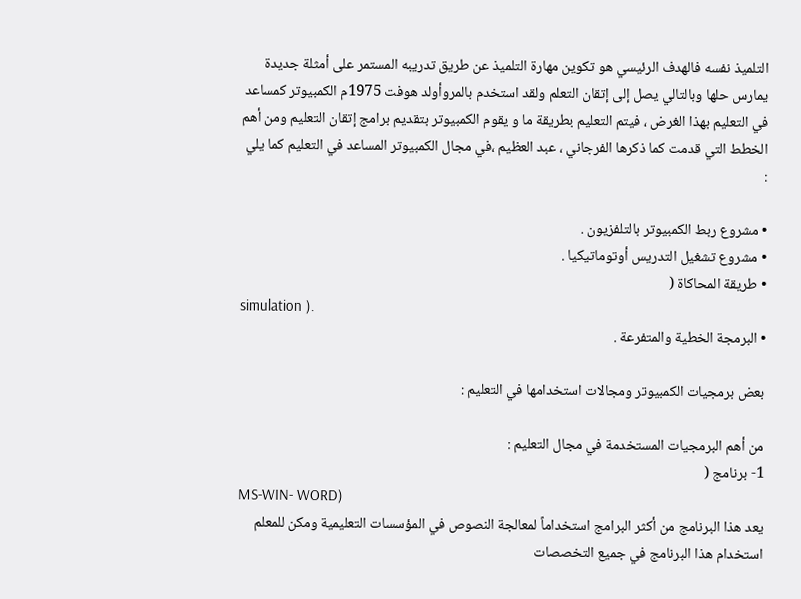التلميذ نفسه فالهدف الرئيسي هو تكوين مهارة التلميذ عن طريق تدريبه المستمر على أمثلة جديدة يمارس حلها وبالتالي يصل إلى إتقان التعلم ولقد استخدم بالمروأولد هوفت 1975م الكمبيوتر كمساعد في التعليم بهذا الغرض ، فيتم التعليم بطريقة ما و يقوم الكمبيوتر بتقديم برامج إتقان التعليم ومن أهم الخطط التي قدمت كما ذكرها الفرجاني ، عبد العظيم ،في مجال الكمبيوتر المساعد في التعليم كما يلي :

• مشروع ربط الكمبيوتر بالتلفزيون .
• مشروع تشغيل التدريس أوتوماتيكيا .
• طريقة المحاكاة (
simulation ).
• البرمجة الخطية والمتفرعة .

بعض برمجيات الكمبيوتر ومجالات استخدامها في التعليم :

من أهم البرمجيات المستخدمة في مجال التعليم :
1- برنامج (
MS-WIN- WORD)
يعد هذا البرنامج من أكثر البرامج استخداماً لمعالجة النصوص في المؤسسات التعليمية ومكن للمعلم استخدام هذا البرنامج في جميع التخصصات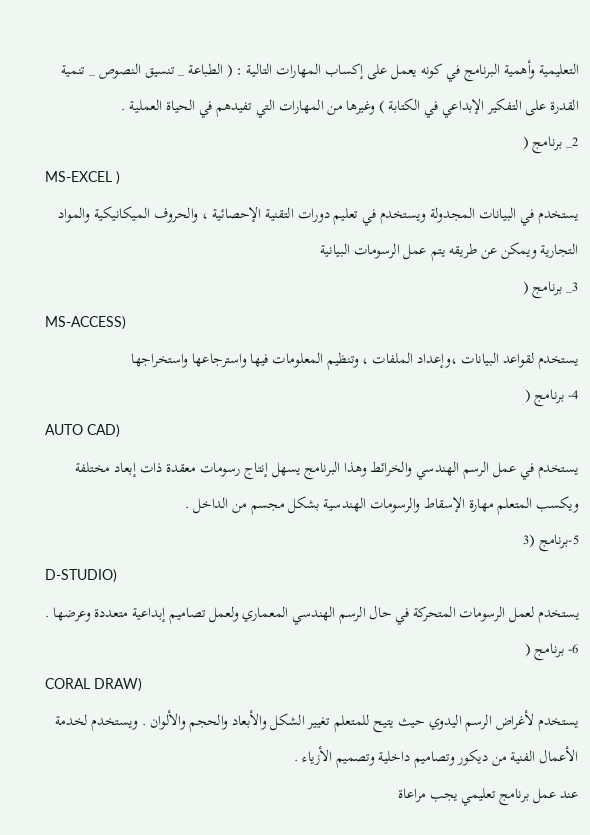التعليمية وأهمية البرنامج في كونه يعمل على إكساب المهارات التالية : ( الطباعة _ تنسيق النصوص _ تنمية القدرة على التفكير الإبداعي في الكتابة ) وغيرها من المهارات التي تفيدهم في الحياة العملية .
2_ برنامج (
MS-EXCEL )
يستخدم في البيانات المجدولة ويستخدم في تعليم دورات التقنية الإحصائية ، والحروف الميكانيكية والمواد التجارية ويمكن عن طريقه يتم عمل الرسومات البيانية
3_ برنامج (
MS-ACCESS)
يستخدم لقواعد البيانات ،وإعداد الملفات ، وتنظيم المعلومات فيها واسترجاعها واستخراجها
4- برنامج (
AUTO CAD)
يستخدم في عمل الرسم الهندسي والخرائط وهذا البرنامج يسهل إنتاج رسومات معقدة ذات إبعاد مختلفة ويكسب المتعلم مهارة الإسقاط والرسومات الهندسية بشكل مجسم من الداخل .
5-برنامج (3
D-STUDIO)
يستخدم لعمل الرسومات المتحركة في حال الرسم الهندسي المعماري ولعمل تصاميم إبداعية متعددة وعرضها .
6- برنامج (
CORAL DRAW)
يستخدم لأغراض الرسم اليدوي حيث يتيح للمتعلم تغيير الشكل والأبعاد والحجم والألوان . ويستخدم لخدمة الأعمال الفنية من ديكور وتصاميم داخلية وتصميم الأزياء .
عند عمل برنامج تعليمي يجب مراعاة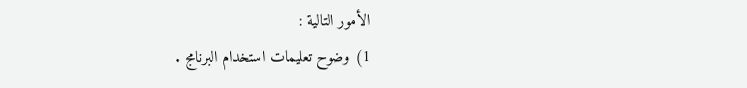الأمور التالية :
1) وضوح تعليمات استخدام البرنامج .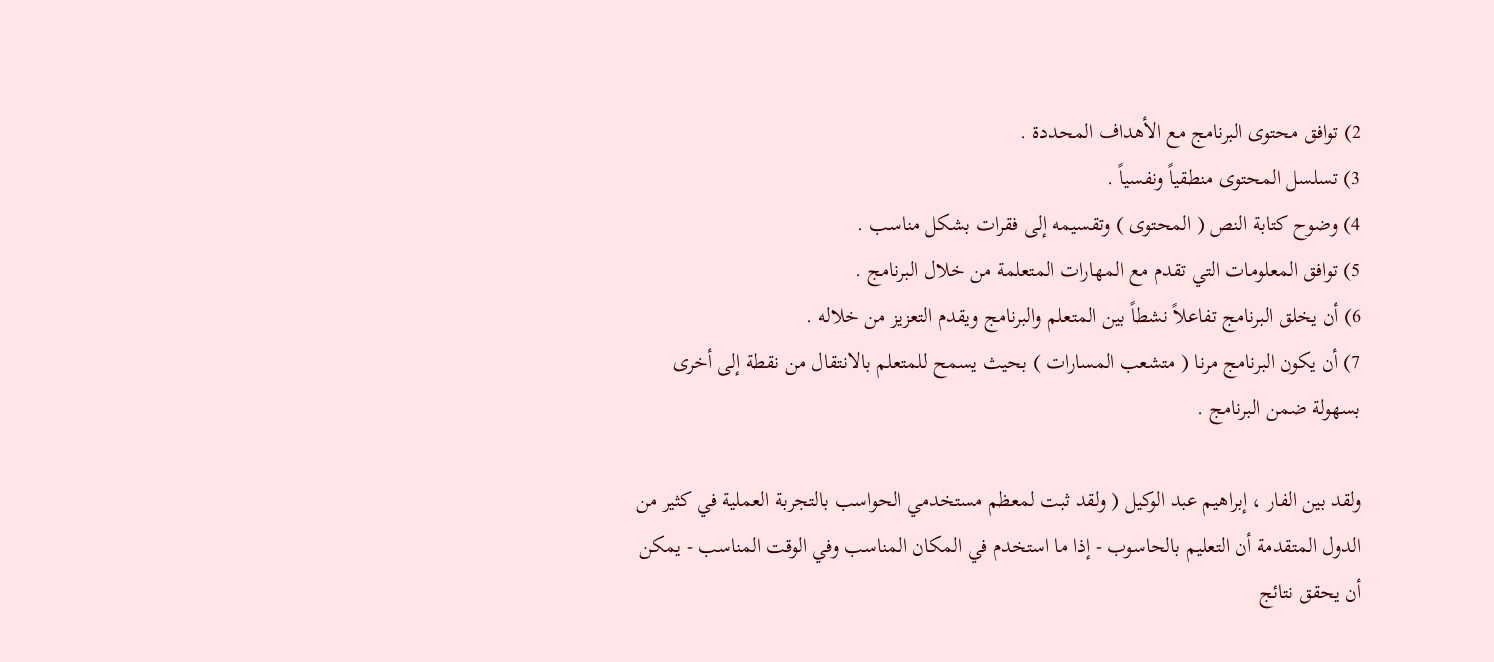2) توافق محتوى البرنامج مع الأهداف المحددة .
3) تسلسل المحتوى منطقياً ونفسياً .
4) وضوح كتابة النص ( المحتوى ) وتقسيمه إلى فقرات بشكل مناسب .
5) توافق المعلومات التي تقدم مع المهارات المتعلمة من خلال البرنامج .
6) أن يخلق البرنامج تفاعلاً نشطاً بين المتعلم والبرنامج ويقدم التعزيز من خلاله .
7) أن يكون البرنامج مرنا ( متشعب المسارات ) بحيث يسمح للمتعلم بالانتقال من نقطة إلى أخرى بسهولة ضمن البرنامج .

ولقد بين الفار ، إبراهيم عبد الوكيل ( ولقد ثبت لمعظم مستخدمي الحواسب بالتجربة العملية في كثير من الدول المتقدمة أن التعليم بالحاسوب - إذا ما استخدم في المكان المناسب وفي الوقت المناسب - يمكن أن يحقق نتائج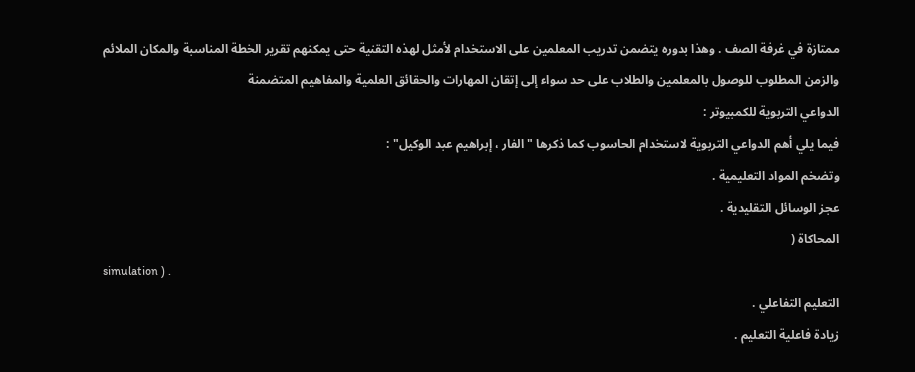ممتازة في غرفة الصف . وهذا بدوره يتضمن تدريب المعلمين على الاستخدام لأمثل لهذه التقنية حتى يمكنهم تقرير الخطة المناسبة والمكان الملائم والزمن المطلوب للوصول بالمعلمين والطلاب على حد سواء إلى إتقان المهارات والحقائق العلمية والمفاهيم المتضمنة
الدواعي التربوية للكمبيوتر :
فيما يلي أهم الدواعي التربوية لاستخدام الحاسوب كما ذكرها " الفار ، إبراهيم عبد الوكيل" :
وتضخم المواد التعليمية .
عجز الوسائل التقليدية .
المحاكاة (
simulation ) .
التعليم التفاعلي .
زيادة فاعلية التعليم .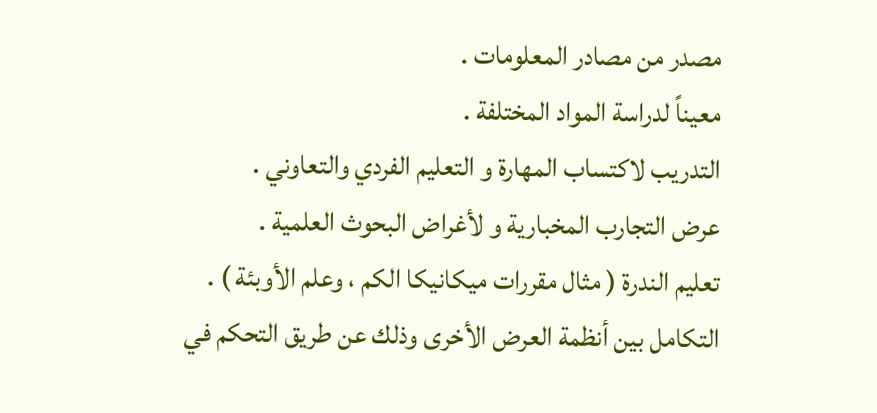مصدر من مصادر المعلومات .
معيناً لدراسة المواد المختلفة .
التدريب لاكتساب المهارة و التعليم الفردي والتعاوني .
عرض التجارب المخبارية و لأغراض البحوث العلمية .
تعليم الندرة ( مثال مقررات ميكانيكا الكم ، وعلم الأوبئة ) .
التكامل بين أنظمة العرض الأخرى وذلك عن طريق التحكم في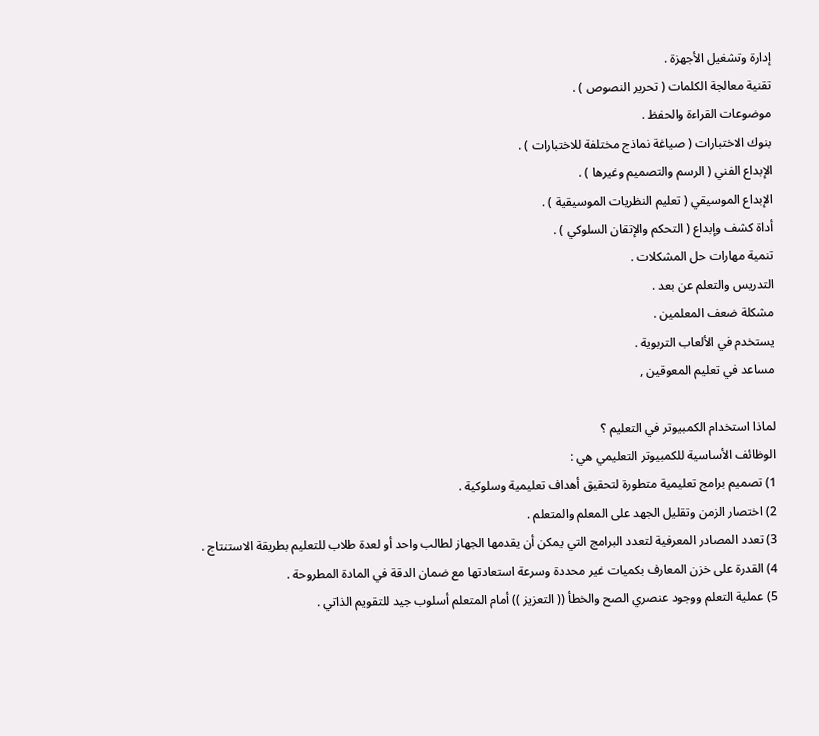إدارة وتشغيل الأجهزة .
تقنية معالجة الكلمات ( تحرير النصوص ) .
موضوعات القراءة والحفظ .
بنوك الاختبارات ( صياغة نماذج مختلفة للاختبارات ) .
الإبداع الفني ( الرسم والتصميم وغيرها ) .
الإبداع الموسيقي ( تعليم النظريات الموسيقية ) .
أداة كشف وإبداع ( التحكم والإتقان السلوكي ) .
تنمية مهارات حل المشكلات .
التدريس والتعلم عن بعد .
مشكلة ضعف المعلمين .
يستخدم في الألعاب التربوية .
مساعد في تعليم المعوقين ,

لماذا استخدام الكمبيوتر في التعليم ؟
الوظائف الأساسية للكمبيوتر التعليمي هي :
1) تصميم برامج تعليمية متطورة لتحقيق أهداف تعليمية وسلوكية .
2) اختصار الزمن وتقليل الجهد على المعلم والمتعلم .
3) تعدد المصادر المعرفية لتعدد البرامج التي يمكن أن يقدمها الجهاز لطالب واحد أو لعدة طلاب للتعليم بطريقة الاستنتاج .
4) القدرة على خزن المعارف بكميات غير محددة وسرعة استعادتها مع ضمان الدقة في المادة المطروحة .
5) عملية التعلم ووجود عنصري الصح والخطأ (( التعزيز )) أمام المتعلم أسلوب جيد للتقويم الذاتي .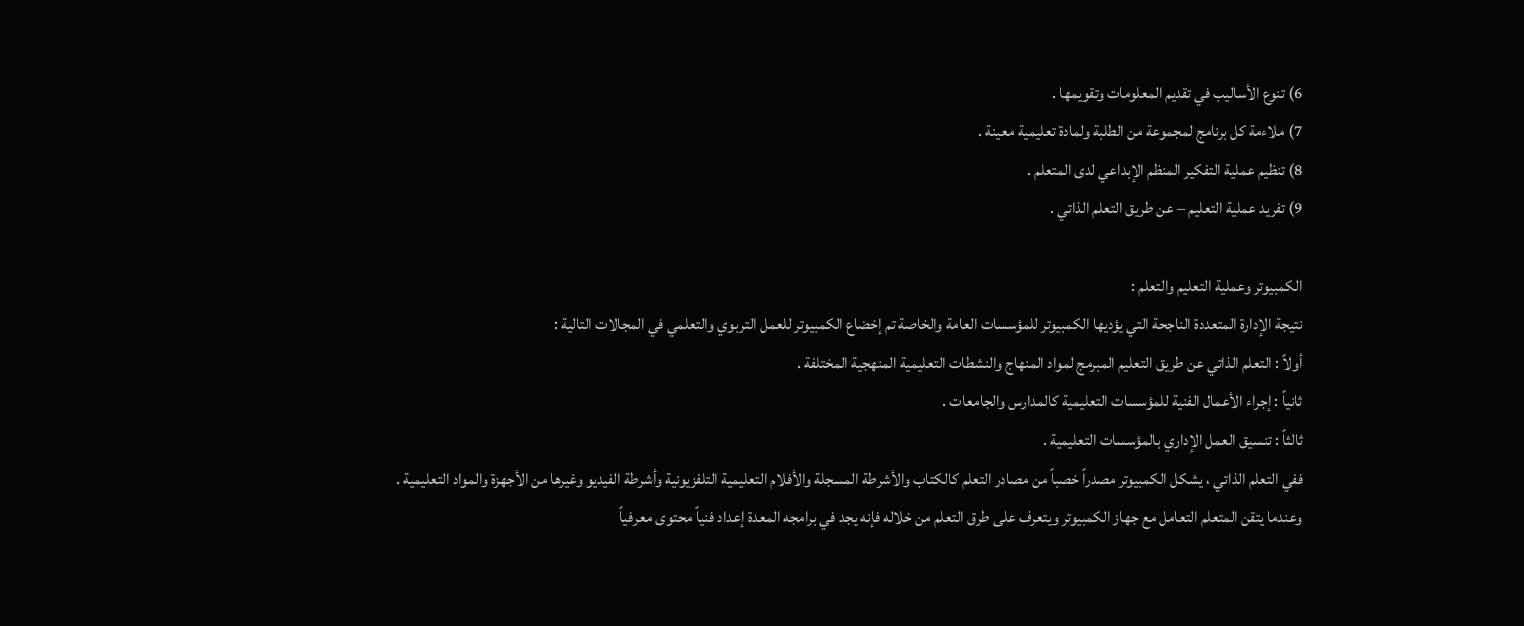6) تنوع الأساليب في تقديم المعلومات وتقويمها .
7) ملاءمة كل برنامج لمجموعة من الطلبة ولمادة تعليمية معينة .
8) تنظيم عملية التفكير المنظم الإبداعي لدى المتعلم .
9) تفريد عملية التعليم – عن طريق التعلم الذاتي .

الكمبيوتر وعملية التعليم والتعلم :
نتيجة الإدارة المتعددة الناجحة التي يؤديها الكمبيوتر للمؤسسات العامة والخاصة تم إخضاع الكمبيوتر للعمل التربوي والتعلمي في المجالات التالية :
أولاً : التعلم الذاتي عن طريق التعليم المبرمج لمواد المنهاج والنشطات التعليمية المنهجية المختلفة .
ثانياً : إجراء الأعمال الفنية للمؤسسات التعليمية كالمدارس والجامعات .
ثالثاً : تنسيق العمل الإداري بالمؤسسات التعليمية .
ففي التعلم الذاتي ، يشكل الكمبيوتر مصدراً خصباً من مصادر التعلم كالكتاب والأشرطة المسجلة والأفلام التعليمية التلفزيونية وأشرطة الفيديو وغيرها من الأجهزة والمواد التعليمية .
وعندما يتقن المتعلم التعامل مع جهاز الكمبيوتر ويتعرف على طرق التعلم من خلاله فإنه يجد في برامجه المعدة إعداد فنياً محتوى معرفياً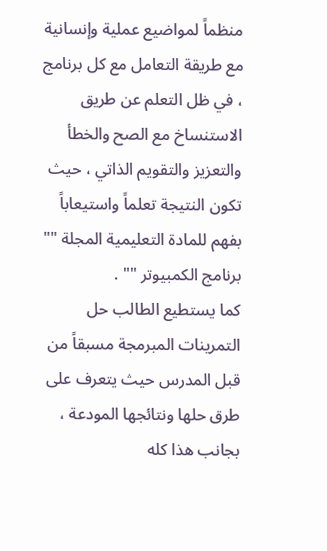منظماً لمواضيع عملية وإنسانية مع طريقة التعامل مع كل برنامج ، في ظل التعلم عن طريق الاستنساخ مع الصح والخطأ والتعزيز والتقويم الذاتي ، حيث تكون النتيجة تعلماً واستيعاباً بفهم للمادة التعليمية المجلة "" برنامج الكمبيوتر "" .
كما يستطيع الطالب حل التمرينات المبرمجة مسبقاً من قبل المدرس حيث يتعرف على طرق حلها ونتائجها المودعة ، بجانب هذا كله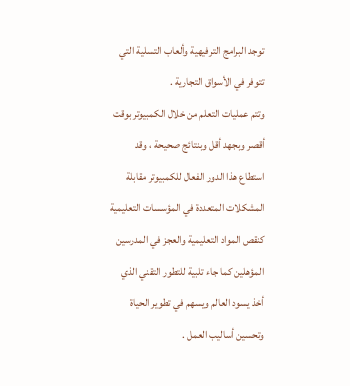توجد البرامج الترفيهية وألعاب التسلية التي تتوفر في الأسواق التجارية .
وتتم عمليات التعلم من خلال الكمبيوتر بوقت أقصر وبجهد أقل وبنتائج صحيحة ، وقد استطاع هذا الدور الفعال للكمبيوتر مقابلة المشكلات المتعددة في المؤسسات التعليمية كنقص المواد التعليمية والعجز في المدرسين المؤهلين كما جاء تلبية للتطور التقني الذي أخذ يسود العالم ويسهم في تطوير الحياة وتحسين أساليب العمل .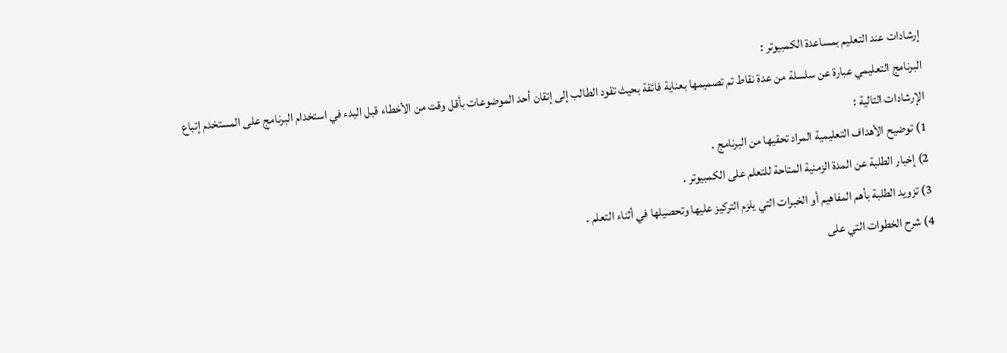إرشادات عند التعليم بمساعدة الكمبيوتر :
البرنامج التعليمي عبارة عن سلسلة من عدة نقاط تم تصميمها بعناية فائقة بحيث تقود الطالب إلى إتقان أحد الموضوعات بأقل وقت من الأخطاء قبل البدء في استخدام البرنامج على المستخدم إتباع الإرشادات التالية :
1) توضيح الأهداف التعليمية المراد تحقيها من البرنامج .
2) إخبار الطلبة عن المدة الزمنية المتاحة للتعلم على الكمبيوتر .
3) تزويد الطلبة بأهم المفاهيم أو الخبرات التي يلزم التركيز عليها وتحصيلها في أثناء التعلم .
4) شرح الخطوات التي على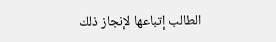الطالب إتباعها لإنجاز ذلك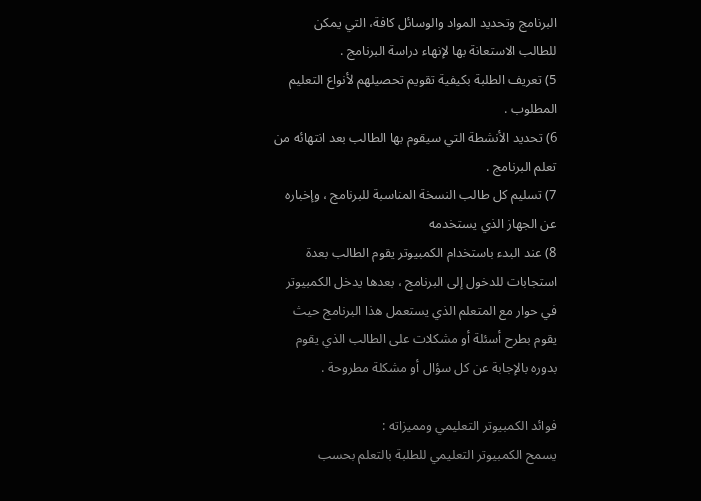البرنامج وتحديد المواد والوسائل كافة، التي يمكن للطالب الاستعانة بها لإنهاء دراسة البرنامج .
5) تعريف الطلبة بكيفية تقويم تحصيلهم لأنواع التعليم المطلوب .
6) تحديد الأنشطة التي سيقوم بها الطالب بعد انتهائه من تعلم البرنامج .
7) تسليم كل طالب النسخة المناسبة للبرنامج ، وإخباره عن الجهاز الذي يستخدمه
8) عند البدء باستخدام الكمبيوتر يقوم الطالب بعدة استجابات للدخول إلى البرنامج ، بعدها يدخل الكمبيوتر في حوار مع المتعلم الذي يستعمل هذا البرنامج حيث يقوم بطرح أسئلة أو مشكلات على الطالب الذي يقوم بدوره بالإجابة عن كل سؤال أو مشكلة مطروحة .

فوائد الكمبيوتر التعليمي ومميزاته :
يسمح الكمبيوتر التعليمي للطلبة بالتعلم بحسب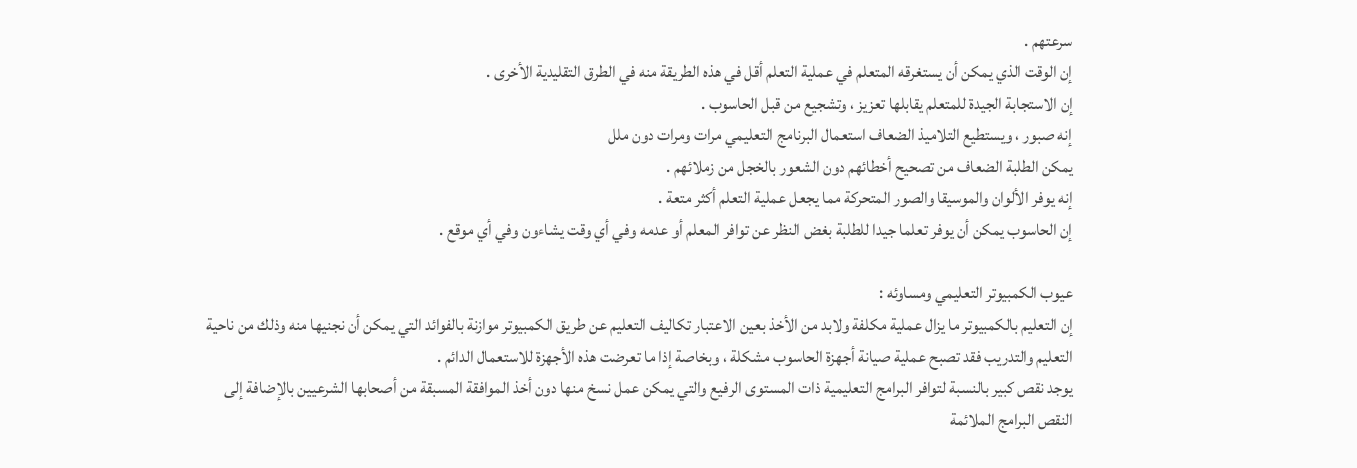سرعتهم .
إن الوقت الذي يمكن أن يستغرقه المتعلم في عملية التعلم أقل في هذه الطريقة منه في الطرق التقليدية الأخرى .
إن الاستجابة الجيدة للمتعلم يقابلها تعزيز ، وتشجيع من قبل الحاسوب .
إنه صبور ، ويستطيع التلاميذ الضعاف استعمال البرنامج التعليمي مرات ومرات دون ملل
يمكن الطلبة الضعاف من تصحيح أخطائهم دون الشعور بالخجل من زملائهم .
إنه يوفر الألوان والموسيقا والصور المتحركة مما يجعل عملية التعلم أكثر متعة .
إن الحاسوب يمكن أن يوفر تعلما جيدا للطلبة بغض النظر عن توافر المعلم أو عدمه وفي أي وقت يشاءون وفي أي موقع .

عيوب الكمبيوتر التعليمي ومساوئه :
إن التعليم بالكمبيوتر ما يزال عملية مكلفة ولابد من الأخذ بعين الاعتبار تكاليف التعليم عن طريق الكمبيوتر موازنة بالفوائد التي يمكن أن نجنيها منه وذلك من ناحية التعليم والتدريب فقد تصبح عملية صيانة أجهزة الحاسوب مشكلة ، وبخاصة إذا ما تعرضت هذه الأجهزة للاستعمال الدائم .
يوجد نقص كبير بالنسبة لتوافر البرامج التعليمية ذات المستوى الرفيع والتي يمكن عمل نسخ منها دون أخذ الموافقة المسبقة من أصحابها الشرعيين بالإضافة إلى النقص البرامج الملائمة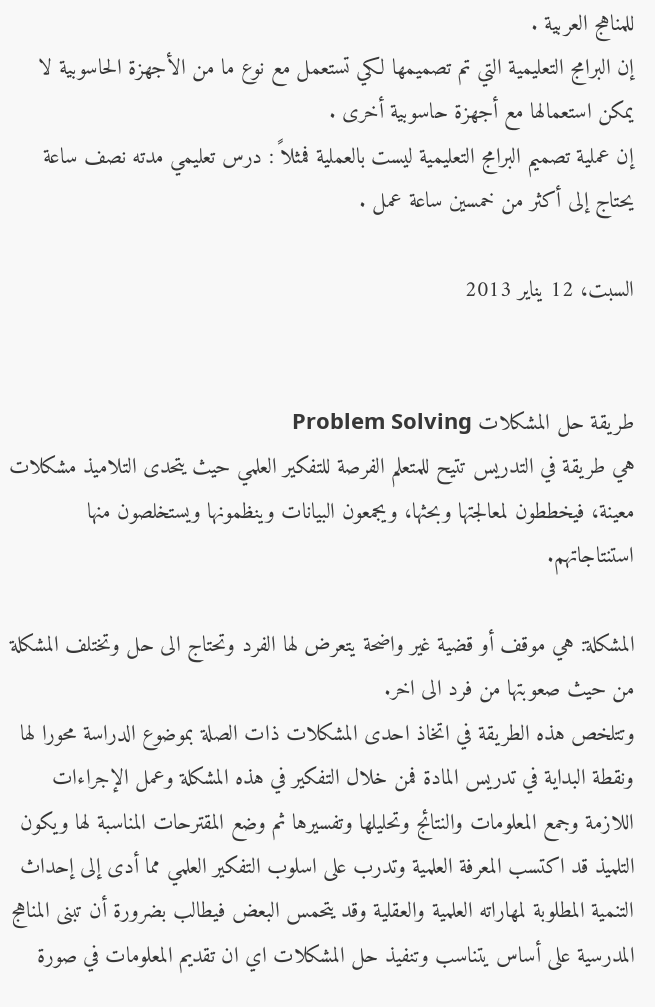للمناهج العربية .
إن البرامج التعليمية التي تم تصميمها لكي تستعمل مع نوع ما من الأجهزة الحاسوبية لا يمكن استعمالها مع أجهزة حاسوبية أخرى .
إن عملية تصميم البرامج التعليمية ليست بالعملية فمثلاً : درس تعليمي مدته نصف ساعة يحتاج إلى أكثر من خمسين ساعة عمل .

السبت، 12 يناير 2013


طريقة حل المشكلات Problem Solving
هي طريقة في التدريس تتيح للمتعلم الفرصة للتفكير العلمي حيث يتحدى التلاميذ مشكلات معينة، فيخططون لمعالجتها وبحثها، ويجمعون البيانات وينظمونها ويستخلصون منها استنتاجاتهم.

المشكلة: هي موقف أو قضية غير واضحة يتعرض لها الفرد وتحتاج الى حل وتختلف المشكلة من حيث صعوبتها من فرد الى اخر.
وتتلخص هذه الطريقة في اتخاذ احدى المشكلات ذات الصلة بموضوع الدراسة محورا لها ونقطة البداية في تدريس المادة فمن خلال التفكير في هذه المشكلة وعمل الإجراءات اللازمة وجمع المعلومات والنتائج وتحليلها وتفسيرها ثم وضع المقترحات المناسبة لها ويكون التلميذ قد اكتسب المعرفة العلمية وتدرب على اسلوب التفكير العلمي مما أدى إلى إحداث التنمية المطلوبة لمهاراته العلمية والعقلية وقد يتحمس البعض فيطالب بضرورة أن تبنى المناهج المدرسية على أساس يتناسب وتنفيذ حل المشكلات اي ان تقديم المعلومات في صورة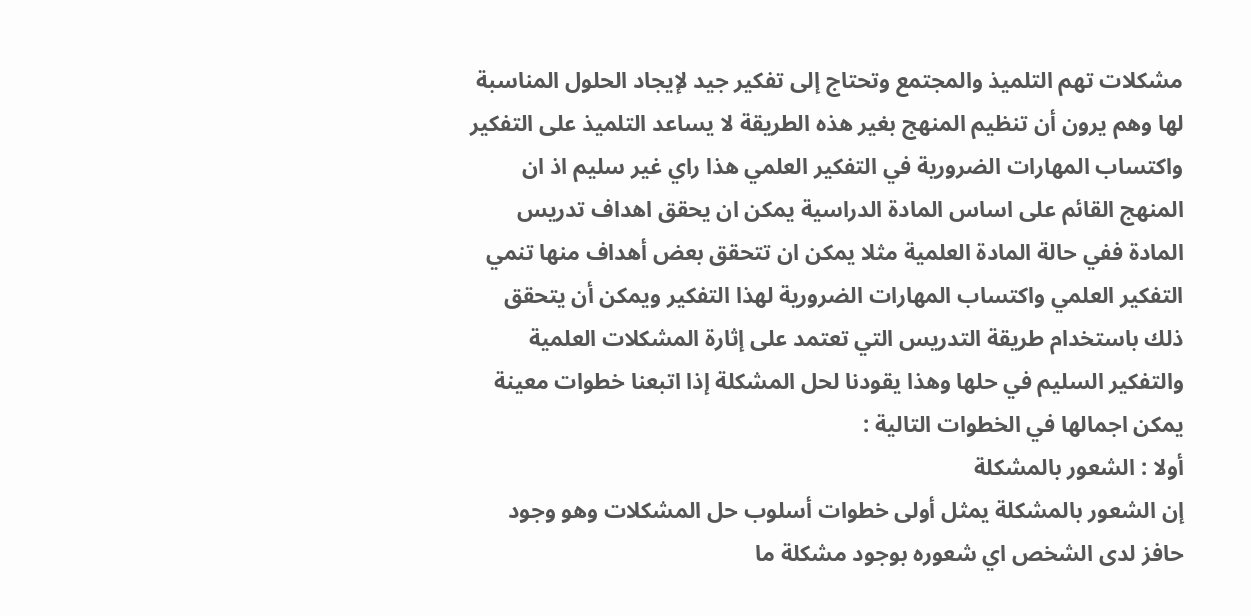مشكلات تهم التلميذ والمجتمع وتحتاج إلى تفكير جيد لإيجاد الحلول المناسبة لها وهم يرون أن تنظيم المنهج بغير هذه الطريقة لا يساعد التلميذ على التفكير واكتساب المهارات الضرورية في التفكير العلمي هذا راي غير سليم اذ ان المنهج القائم على اساس المادة الدراسية يمكن ان يحقق اهداف تدريس المادة ففي حالة المادة العلمية مثلا يمكن ان تتحقق بعض أهداف منها تنمي التفكير العلمي واكتساب المهارات الضرورية لهذا التفكير ويمكن أن يتحقق ذلك باستخدام طريقة التدريس التي تعتمد على إثارة المشكلات العلمية والتفكير السليم في حلها وهذا يقودنا لحل المشكلة إذا اتبعنا خطوات معينة يمكن اجمالها في الخطوات التالية :
أولا : الشعور بالمشكلة
إن الشعور بالمشكلة يمثل أولى خطوات أسلوب حل المشكلات وهو وجود حافز لدى الشخص اي شعوره بوجود مشكلة ما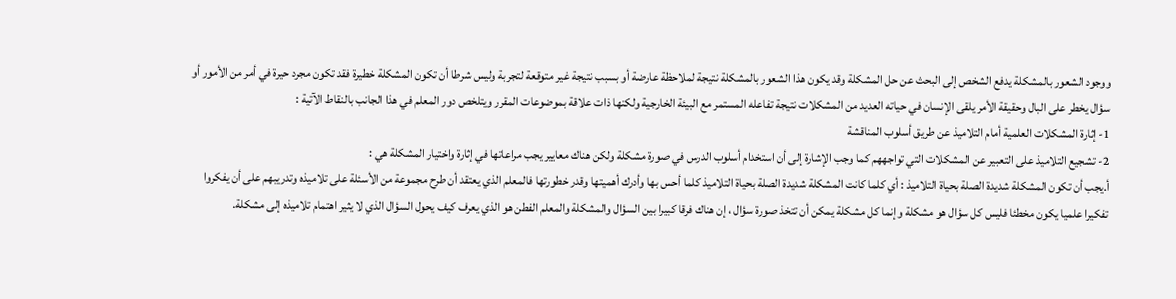ووجود الشعور بالمشكلة يدفع الشخص إلى البحث عن حل المشكلة وقد يكون هذا الشعور بالمشكلة نتيجة لملاحظة عارضة أو بسبب نتيجة غير متوقعة لتجربة وليس شرطا أن تكون المشكلة خطيرة فقد تكون مجرد حيرة في أمر من الأمور أو سؤال يخطر على البال وحقيقة الأمر يلقى الإنسان في حياته العديد من المشكلات نتيجة تفاعله المستمر مع البيئة الخارجية ولكنها ذات علاقة بموضوعات المقرر ويتلخص دور المعلم في هذا الجانب بالنقاط الآتية :
1- إثارة المشكلات العلمية أمام التلاميذ عن طريق أسلوب المناقشة
2- تشجيع التلاميذ على التعبير عن المشكلات التي تواجههم كما وجب الإشارة إلى أن استخدام أسلوب الدرس في صورة مشكلة ولكن هناك معايير يجب مراعاتها في إثارة واختيار المشكلة هي :
أ‌.يجب أن تكون المشكلة شديدة الصلة بحياة التلاميذ : أي كلما كانت المشكلة شديدة الصلة بحياة التلاميذ كلما أحس بها وأدرك أهميتها وقدر خطورتها فالمعلم الذي يعتقد أن طرح مجموعة من الأسئلة على تلاميذه وتدريبهم على أن يفكروا تفكيرا علميا يكون مخطئا فليس كل سؤال هو مشكلة وإنما كل مشكلة يمكن أن تتخذ صورة سؤال ، إن هناك فرقا كبيرا بين السؤال والمشكلة والمعلم الفطن هو الذي يعرف كيف يحول السؤال الذي لا يثير اهتمام تلاميذه إلى مشكلة.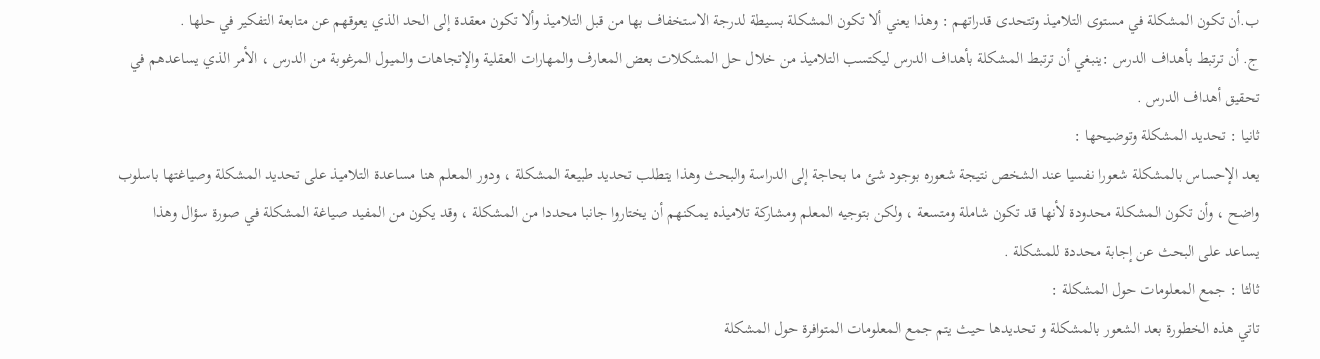ب‌.أن تكون المشكلة في مستوى التلاميذ وتتحدى قدراتهم : وهذا يعني ألا تكون المشكلة بسيطة لدرجة الاستخفاف بها من قبل التلاميذ وألا تكون معقدة إلى الحد الذي يعوقهم عن متابعة التفكير في حلها .
ج. أن ترتبط بأهداف الدرس :ينبغي أن ترتبط المشكلة بأهداف الدرس ليكتسب التلاميذ من خلال حل المشكلات بعض المعارف والمهارات العقلية والإتجاهات والميول المرغوبة من الدرس ، الأمر الذي يساعدهم في تحقيق أهداف الدرس .
ثانيا : تحديد المشكلة وتوضيحها :
يعد الإحساس بالمشكلة شعورا نفسيا عند الشخص نتيجة شعوره بوجود شئ ما بحاجة إلى الدراسة والبحث وهذا يتطلب تحديد طبيعة المشكلة ، ودور المعلم هنا مساعدة التلاميذ على تحديد المشكلة وصياغتها باسلوب واضح ، وأن تكون المشكلة محدودة لأنها قد تكون شاملة ومتسعة ، ولكن بتوجيه المعلم ومشاركة تلاميذه يمكنهم أن يختاروا جانبا محددا من المشكلة ، وقد يكون من المفيد صياغة المشكلة في صورة سؤال وهذا يساعد على البحث عن إجابة محددة للمشكلة .
ثالثا : جمع المعلومات حول المشكلة :
تاتي هذه الخطورة بعد الشعور بالمشكلة و تحديدها حيث يتم جمع المعلومات المتوافرة حول المشكلة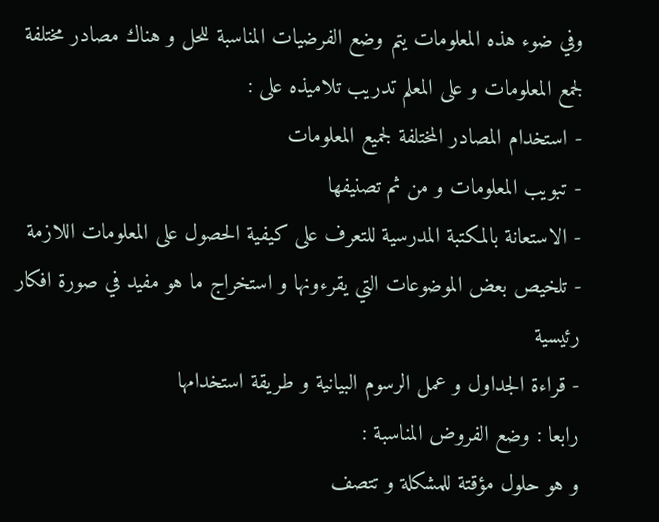وفي ضوء هذه المعلومات يتم وضع الفرضيات المناسبة للحل و هناك مصادر مختلفة لجمع المعلومات و على المعلم تدريب تلاميذه على :
- استخدام المصادر المختلفة لجميع المعلومات
- تبويب المعلومات و من ثم تصنيفها
- الاستعانة بالمكتبة المدرسية للتعرف على كيفية الحصول على المعلومات اللازمة
- تلخيص بعض الموضوعات التي يقرءونها و استخراج ما هو مفيد في صورة افكار رئيسية
- قراءة الجداول و عمل الرسوم البيانية و طريقة استخدامها
رابعا : وضع الفروض المناسبة :
و هو حلول مؤقتة للمشكلة و تتصف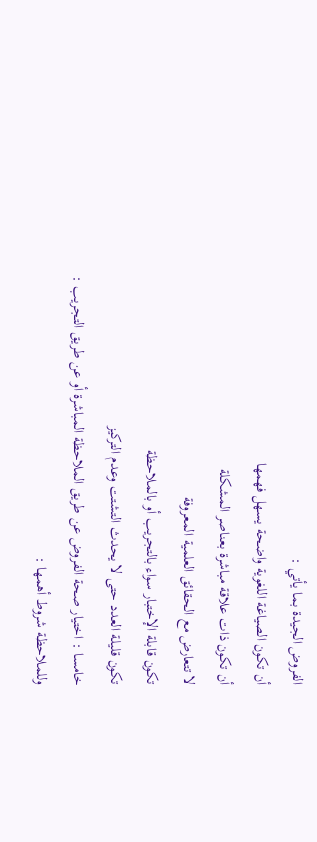الفروض الجيدة بما يأتي :
أن تكون الصياغة اللغوية واضحة يسهل فهمها
أن تكون ذات علاقة مباشرة بعناصر المشكلة
لا تتعارض مع الحقائق العلمية المعروفة
تكون قابلة الإختبار سواء بالتجريب أو بالملاحظة
تكون قليلة العدد حتى لا يحدث التشتت وعدم التركيز
خامسا : اختيار صحة الفروض عن طريق الملاحظة المباشرة أو عن طريق التجريب :
وللملاحظة شروط أهمها :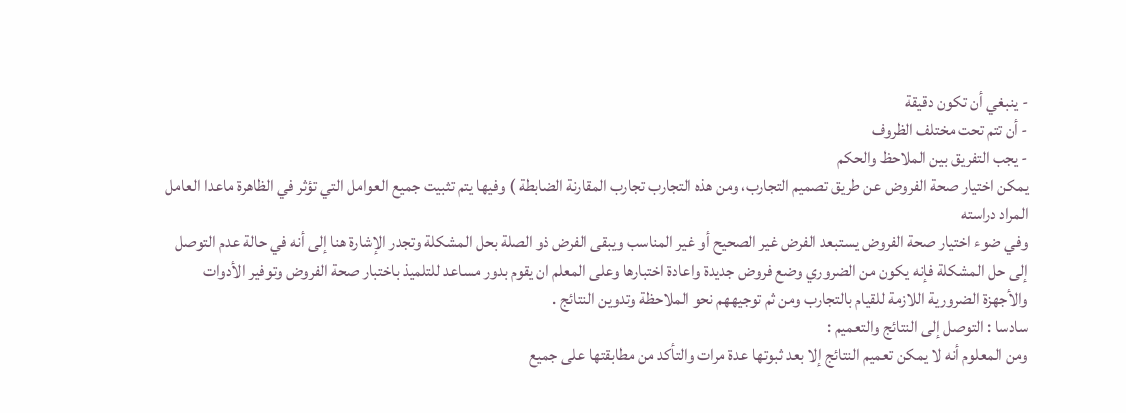- ينبغي أن تكون دقيقة
- أن تتم تحت مختلف الظروف
- يجب التفريق بين الملاحظ والحكم
يمكن اختيار صحة الفروض عن طريق تصميم التجارب، ومن هذه التجارب تجارب المقارنة الضابطة ) وفيها يتم تثبيت جميع العوامل التي تؤثر في الظاهرة ماعدا العامل المراد دراسته
وفي ضوء اختيار صحة الفروض يستبعد الفرض غير الصحيح أو غير المناسب ويبقى الفرض ذو الصلة بحل المشكلة وتجدر الإشارة هنا إلى أنه في حالة عدم التوصل إلى حل المشكلة فإنه يكون من الضروري وضع فروض جديدة واعادة اختبارها وعلى المعلم ان يقوم بدور مساعد للتلميذ باختبار صحة الفروض وتوفير الأدوات والأجهزة الضرورية اللازمة للقيام بالتجارب ومن ثم توجيههم نحو الملاحظة وتدوين النتائج .
سادسا : التوصل إلى النتائج والتعميم :
ومن المعلوم أنه لا يمكن تعميم النتائج إلا بعد ثبوتها عدة مرات والتأكد من مطابقتها على جميع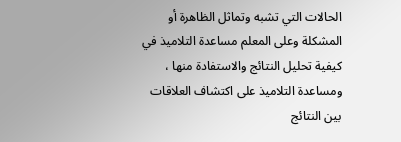الحالات التي تشبه وتماثل الظاهرة أو المشكلة وعلى المعلم مساعدة التلاميذ في كيفية تحليل النتائج والاستفادة منها ، ومساعدة التلاميذ على اكتشاف العلاقات بين النتائج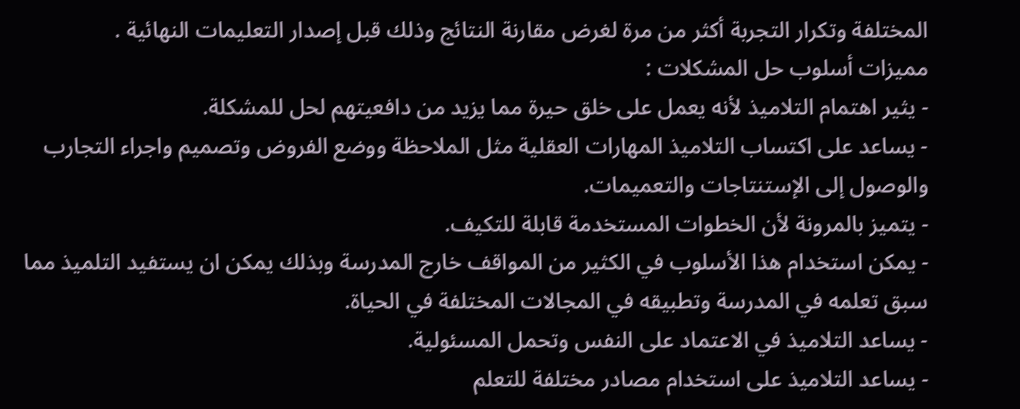المختلفة وتكرار التجربة أكثر من مرة لغرض مقارنة النتائج وذلك قبل إصدار التعليمات النهائية .
مميزات أسلوب حل المشكلات :
- يثير اهتمام التلاميذ لأنه يعمل على خلق حيرة مما يزيد من دافعيتهم لحل للمشكلة.
- يساعد على اكتساب التلاميذ المهارات العقلية مثل الملاحظة ووضع الفروض وتصميم واجراء التجارب والوصول إلى الإستنتاجات والتعميمات.
- يتميز بالمرونة لأن الخطوات المستخدمة قابلة للتكيف.
- يمكن استخدام هذا الأسلوب في الكثير من المواقف خارج المدرسة وبذلك يمكن ان يستفيد التلميذ مما سبق تعلمه في المدرسة وتطبيقه في المجالات المختلفة في الحياة.
- يساعد التلاميذ في الاعتماد على النفس وتحمل المسئولية.
- يساعد التلاميذ على استخدام مصادر مختلفة للتعلم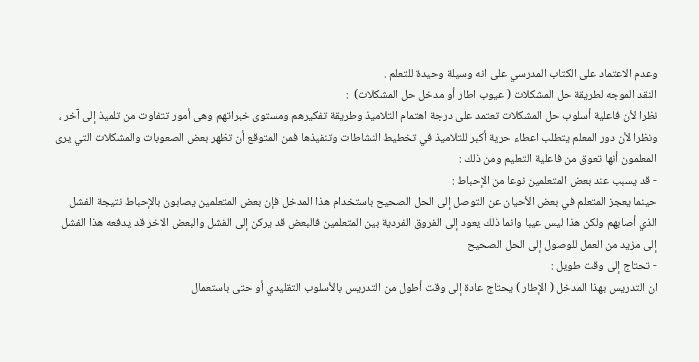وعدم الاعتماد على الكتاب المدرسي على انه وسيلة وحيدة للتعلم .
النقد الموجه لطريقة حل المشكلات ( عيوب اطار أو مدخل حل المشكلات)  :
نظرا لأن فاعلية أسلوب حل المشكلات تعتمد على درجة اهتمام التلاميذ وطريقة تفكيرهم ومستوى خبراتهم وهى أمور تتفاوت من تلميذ إلى آخر ، ونظرا لأن دور المعلم يتطلب اعطاء حرية أكبر للتلاميذ في تخطيط النشاطات وتنفيذها فمن المتوقع أن تظهر بعض الصعوبات والمشكلات التي يرى المعلمون أنها تعوق من فاعلية التعليم ومن ذلك :
- قد يسبب عند بعض المتعلمين نوعا من الإحباط :
حينما يعجز المتعلم في بعض الأحيان عن التوصل إلى الحل الصحيح باستخدام هذا المدخل فإن بعض المتعلمين يصابون بالإحباط نتيجة الفشل الذي أصابهم ولكن هذا ليس عيبا وانما ذلك يعود إلى الفروق الفردية بين المتعلمين فالبعض قد يركن إلى الفشل والبعض الاخر قد يدفعه هذا الفشل إلى مزيد من العمل للوصول إلى الحل الصحيح
- تحتاج إلى وقت طويل :
ان التدريس بهذا المدخل ( الإطار ) يحتاج عادة إلى وقت أطول من التدريس بالأسلوب التقليدي أو حتى باستعمال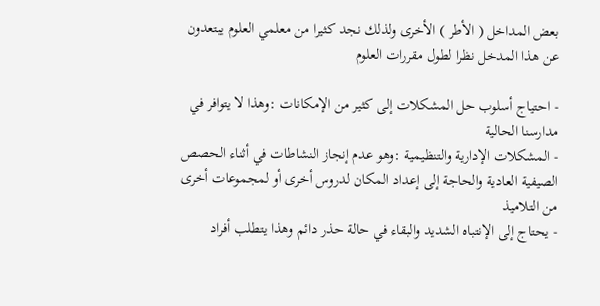بعض المداخل ( الأطر ) الأخرى ولذلك نجد كثيرا من معلمي العلوم يبتعدون عن هذا المدخل نظرا لطول مقررات العلوم

- احتياج أسلوب حل المشكلات إلى كثير من الإمكانات :وهذا لا يتوافر في مدارسنا الحالية
- المشكلات الإدارية والتنظيمية :وهو عدم إنجاز النشاطات في أثناء الحصص الصيفية العادية والحاجة إلى إعداد المكان لدروس أخرى أو لمجموعات أخرى من التلاميذ
- يحتاج إلى الإنتباه الشديد والبقاء في حالة حذر دائم وهذا يتطلب أفراد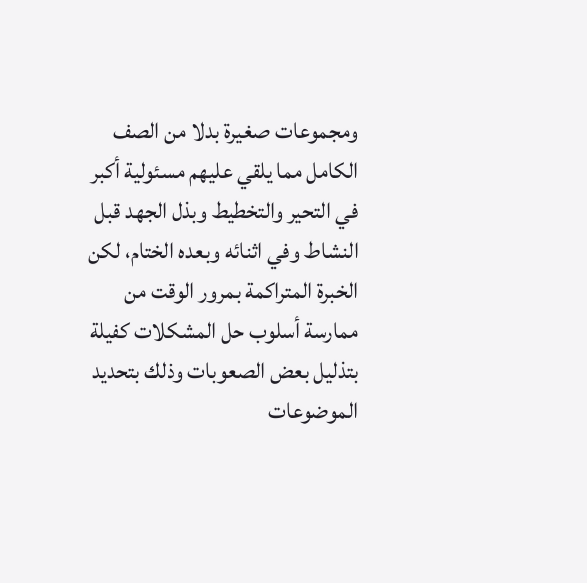ومجموعات صغيرة بدلا من الصف الكامل مما يلقي عليهم مسئولية أكبر في التحير والتخطيط وبذل الجهد قبل النشاط وفي اثنائه وبعده الختام، لكن الخبرة المتراكمة بمرور الوقت من ممارسة أسلوب حل المشكلات كفيلة بتذليل بعض الصعوبات وذلك بتحديد الموضوعات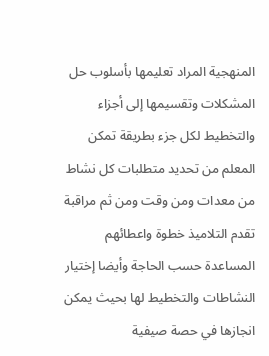المنهجية المراد تعليمها بأسلوب حل المشكلات وتقسيمها إلى أجزاء والتخطيط لكل جزء بطريقة تمكن المعلم من تحديد متطلبات كل نشاط من معدات ومن وقت ومن ثم مراقبة تقدم التلاميذ خطوة واعطائهم المساعدة حسب الحاجة وأيضا إختيار النشاطات والتخطيط لها بحيث يمكن انجازها في حصة صيفية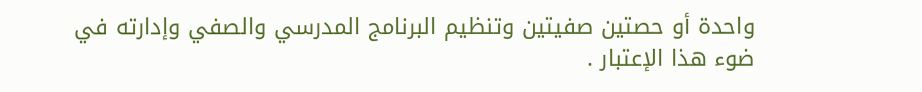واحدة أو حصتين صفيتين وتنظيم البرنامج المدرسي والصفي وإدارته في ضوء هذا الإعتبار .